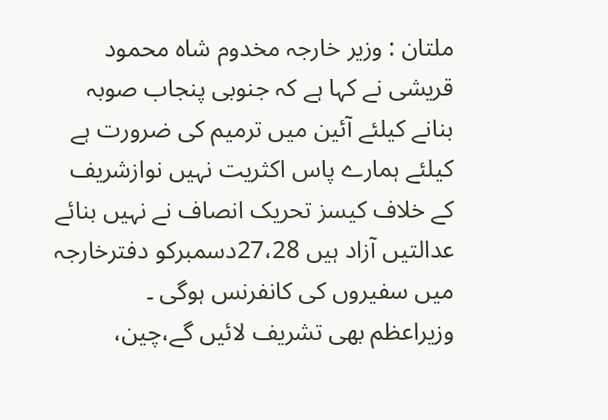ملتان : وزیر خارجہ مخدوم شاہ محمود قریشی نے کہا ہے کہ جنوبی پنجاب صوبہ بنانے کیلئے آئین میں ترمیم کی ضرورت ہے کیلئے ہمارے پاس اکثریت نہیں نوازشریف کے خلاف کیسز تحریک انصاف نے نہیں بنائے عدالتیں آزاد ہیں 27،28دسمبرکو دفترخارجہ میں سفیروں کی کانفرنس ہوگی ۔
وزیراعظم بھی تشریف لائیں گے،چین،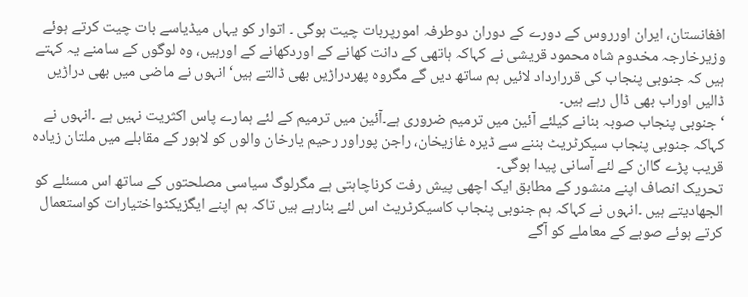افغانستان، ایران اورروس کے دورے کے دوران دوطرفہ امورپربات چیت ہوگی ۔ اتوار کو یہاں میڈیاسے بات چیت کرتے ہوئے وزیرخارجہ مخدوم شاہ محمود قریشی نے کہاکہ ہاتھی کے دانت کھانے کے اوردکھانے کے اورہیں، وہ لوگوں کے سامنے یہ کہتے ہیں کہ جنوبی پنجاب کی قررارداد لائیں ہم ساتھ دیں گے مگروہ پھردراڑیں بھی ڈالتے ہیں‘انہوں نے ماضی میں بھی دراڑیں ڈالیں اوراب بھی ڈال رہے ہیں۔
‘جنوبی پنجاب صوبہ بنانے کیلئے آئین میں ترمیم ضروری ہے۔آئین میں ترمیم کے لئے ہمارے پاس اکثریت نہیں ہے ۔انہوں نے کہاکہ جنوبی پنجاب سیکرٹریٹ بننے سے ڈیرہ غازیخان، راجن پوراور رحیم یارخان والوں کو لاہور کے مقابلے میں ملتان زیادہ قریب پڑے گاان کے لئے آسانی پیدا ہوگی۔
تحریک انصاف اپنے منشور کے مطابق ایک اچھی پیش رفت کرناچاہتی ہے مگرلوگ سیاسی مصلحتوں کے ساتھ اس مسئلے کو الجھادیتے ہیں ۔انہوں نے کہاکہ ہم جنوبی پنجاب کاسیکرٹریٹ اس لئے بنارہے ہیں تاکہ ہم اپنے ایگزیکٹواختیارات کواستعمال کرتے ہوئے صوبے کے معاملے کو آگے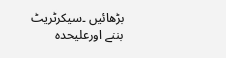بڑھائیں ۔سیکرٹریٹ بننے اورعلیحدہ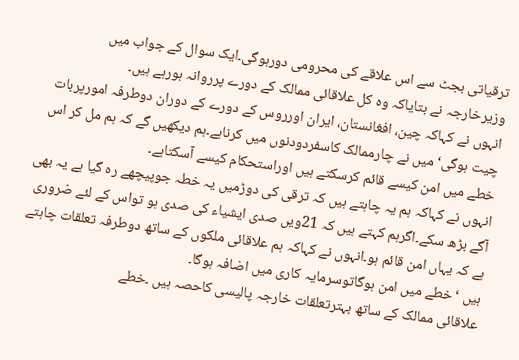ترقیاتی بجٹ سے اس علاقے کی محرومی دورہوگی۔ایک سوال کے جواب میں وزیرخارجہ نے بتایاکہ وہ کل علاقائی ممالک کے دورے پرروانہ ہورہے ہیں۔
انہوں نے کہاکہ چین، افغانستان، ایران اورروس کے دورے کے دوران دوطرفہ امورپربات چیت ہوگی‘ میں نے چارممالک کاسفردودنوں میں کرناہے۔ہم دیکھیں گے کہ ہم مل کر اس خطے میں امن کیسے قائم کرسکتے ہیں اوراستحکام کیسے آسکتاہے۔
انہوں نے کہاکہ ہم یہ چاہتے ہیں کہ ترقی کی دوڑمیں یہ خطہ جوپیچھے رہ گیا ہے یہ بھی آگے بڑھ سکے۔اگرہم کہتے ہیں کہ 21ویں صدی ایشیاء کی صدی ہو تواس کے لئے ضروری ہے کہ یہاں امن قائم ہو۔انہوں نے کہاکہ ہم علاقائی ملکوں کے ساتھ دوطرفہ تعلقات چاہتے ہیں ‘ خطے میں امن ہوگاتوسرمایہ کاری میں اضافہ ہوگا۔
علاقائی ممالک کے ساتھ بہترتعلقات خارجہ پالیسی کاحصہ ہیں ۔خطے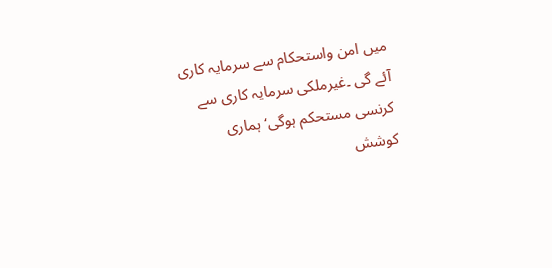میں امن واستحکام سے سرمایہ کاری آئے گی ۔غیرملکی سرمایہ کاری سے کرنسی مستحکم ہوگی‘ ہماری کوشش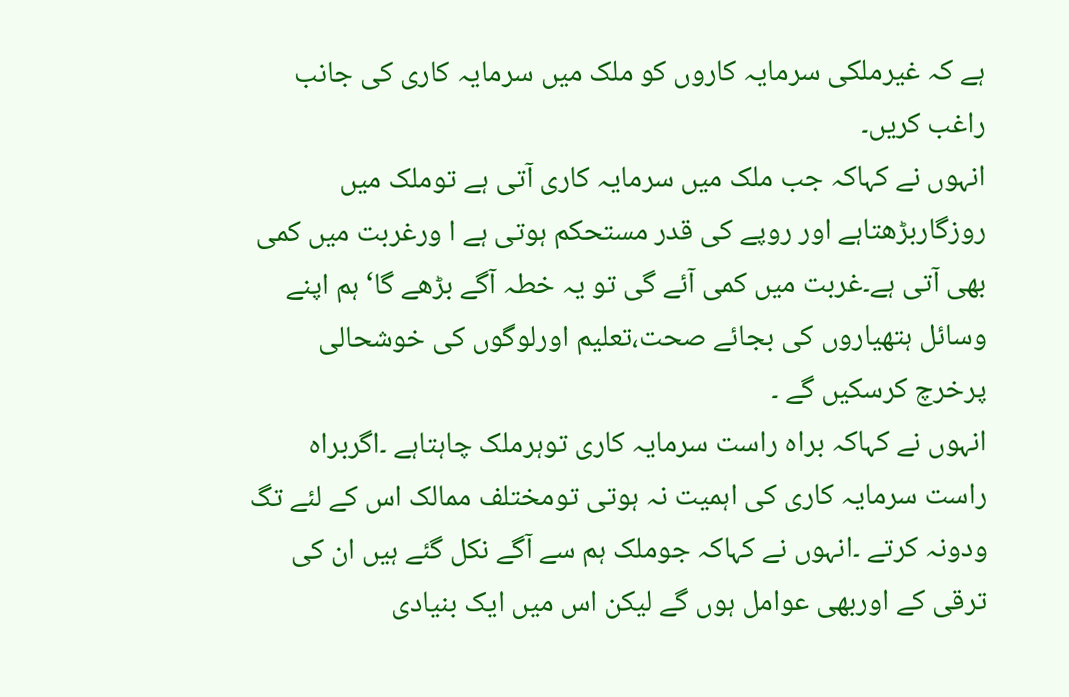ہے کہ غیرملکی سرمایہ کاروں کو ملک میں سرمایہ کاری کی جانب راغب کریں۔
انہوں نے کہاکہ جب ملک میں سرمایہ کاری آتی ہے توملک میں روزگاربڑھتاہے اور روپے کی قدر مستحکم ہوتی ہے ا ورغربت میں کمی بھی آتی ہے۔غربت میں کمی آئے گی تو یہ خطہ آگے بڑھے گا‘ ہم اپنے وسائل ہتھیاروں کی بجائے صحت،تعلیم اورلوگوں کی خوشحالی پرخرچ کرسکیں گے ۔
انہوں نے کہاکہ براہ راست سرمایہ کاری توہرملک چاہتاہے ۔اگربراہ راست سرمایہ کاری کی اہمیت نہ ہوتی تومختلف ممالک اس کے لئے تگ ودونہ کرتے ۔انہوں نے کہاکہ جوملک ہم سے آگے نکل گئے ہیں ان کی ترقی کے اوربھی عوامل ہوں گے لیکن اس میں ایک بنیادی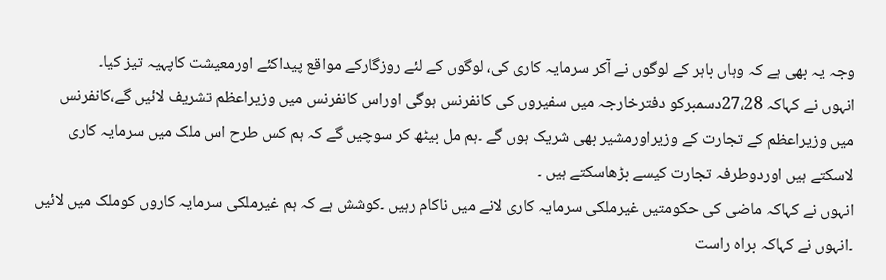وجہ یہ بھی ہے کہ وہاں باہر کے لوگوں نے آکر سرمایہ کاری کی، لوگوں کے لئے روزگارکے مواقع پیداکئے اورمعیشت کاپہیہ تیز کیا۔
انہوں نے کہاکہ 27،28دسمبرکو دفترخارجہ میں سفیروں کی کانفرنس ہوگی اوراس کانفرنس میں وزیراعظم تشریف لائیں گے،کانفرنس میں وزیراعظم کے تجارت کے وزیراورمشیر بھی شریک ہوں گے ۔ہم مل بیٹھ کر سوچیں گے کہ ہم کس طرح اس ملک میں سرمایہ کاری لاسکتے ہیں اوردوطرفہ تجارت کیسے بڑھاسکتے ہیں ۔
انہوں نے کہاکہ ماضی کی حکومتیں غیرملکی سرمایہ کاری لانے میں ناکام رہیں ۔کوشش ہے کہ ہم غیرملکی سرمایہ کاروں کوملک میں لائیں ۔انہوں نے کہاکہ براہ راست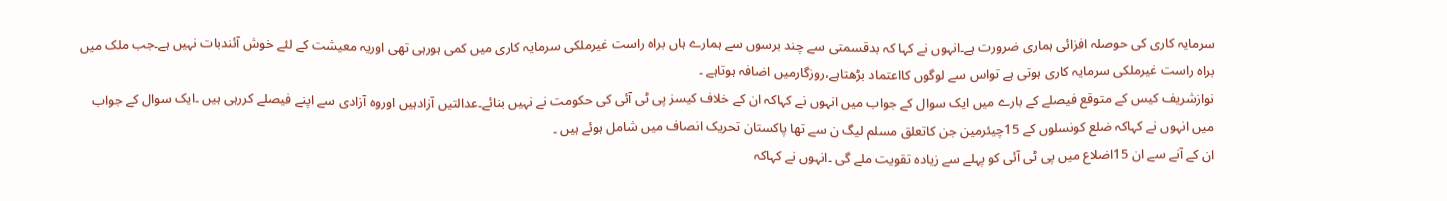سرمایہ کاری کی حوصلہ افزائی ہماری ضرورت ہے۔انہوں نے کہا کہ بدقسمتی سے چند برسوں سے ہمارے ہاں براہ راست غیرملکی سرمایہ کاری میں کمی ہورہی تھی اوریہ معیشت کے لئے خوش آئندبات نہیں ہے۔جب ملک میں براہ راست غیرملکی سرمایہ کاری ہوتی ہے تواس سے لوگوں کااعتماد بڑھتاہے،روزگارمیں اضافہ ہوتاہے ۔
نوازشریف کیس کے متوقع فیصلے کے بارے میں ایک سوال کے جواب میں انہوں نے کہاکہ ان کے خلاف کیسز پی ٹی آئی کی حکومت نے نہیں بنائے۔عدالتیں آزادہیں اوروہ آزادی سے اپنے فیصلے کررہی ہیں ۔ایک سوال کے جواب میں انہوں نے کہاکہ ضلع کونسلوں کے 15چیئرمین جن کاتعلق مسلم لیگ ن سے تھا پاکستان تحریک انصاف میں شامل ہوئے ہیں ۔
ان کے آنے سے ان 15اضلاع میں پی ٹی آئی کو پہلے سے زیادہ تقویت ملے گی ۔انہوں نے کہاکہ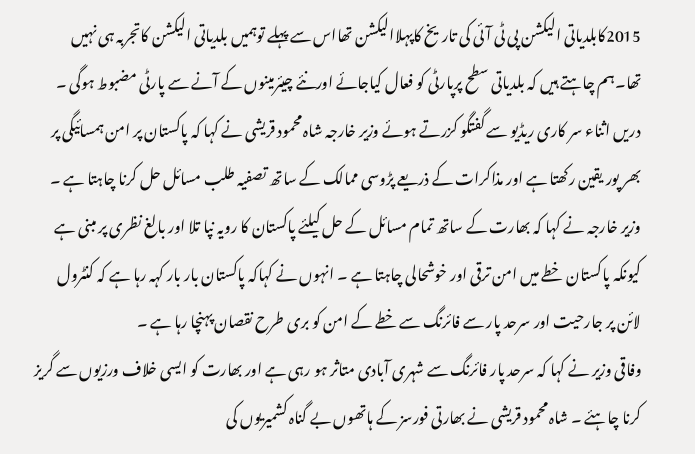2015کابلدیاتی الیکشن پی ٹی آئی کی تاریخ کاپہلاالیکشن تھااس سے پہلے توہمیں بلدیاتی الیکشن کاتجربہ ہی نہیں تھا۔ہم چاہتے ہیں کہ بلدیاتی سطح پرپارٹی کو فعال کیاجائے اورنئے چیئرمینوں کے آنے سے پارٹی مضبوط ہوگی ۔
دریں اثناء سر کاری ریڈیو سے گفتگو کزرتے ہوئے وزیر خارجہ شاہ محمود قریشی نے کہا کہ پاکستان پر امن ہمسائیگی پر بھر پور یقین رکھتا ہے اور مذاکرات کے ذریعے پڑوسی ممالک کے ساتھ تصفیہ طلب مسائل حل کرنا چاہتا ہے ۔
وزیر خارجہ نے کہا کہ بھارت کے ساتھ تمام مسائل کے حل کیلئے پاکستان کا رویہ نپا تلا اور بالغ نظری پر مبنی ہے کیونکہ پاکستان خطے میں امن ترقی اور خوشحالی چاہتا ہے ۔ انہوں نے کہاکہ پاکستان بار بار کہہ رہا ہے کہ کنٹرول لائن پر جارحیت اور سرحد پار سے فائرنگ سے خطے کے امن کو بری طرح نقصان پہنچا رہا ہے ۔
وفاقی وزیر نے کہا کہ سرحد پار فائرنگ سے شہری آبادی متاثر ہو رہی ہے اور بھارت کو ایسی خلاف ورزیوں سے گریز کرنا چاہئے ۔ شاہ محمود قریشی نے بھارتی فورسز کے ہاتھوں بے گناہ کشمیریوں کی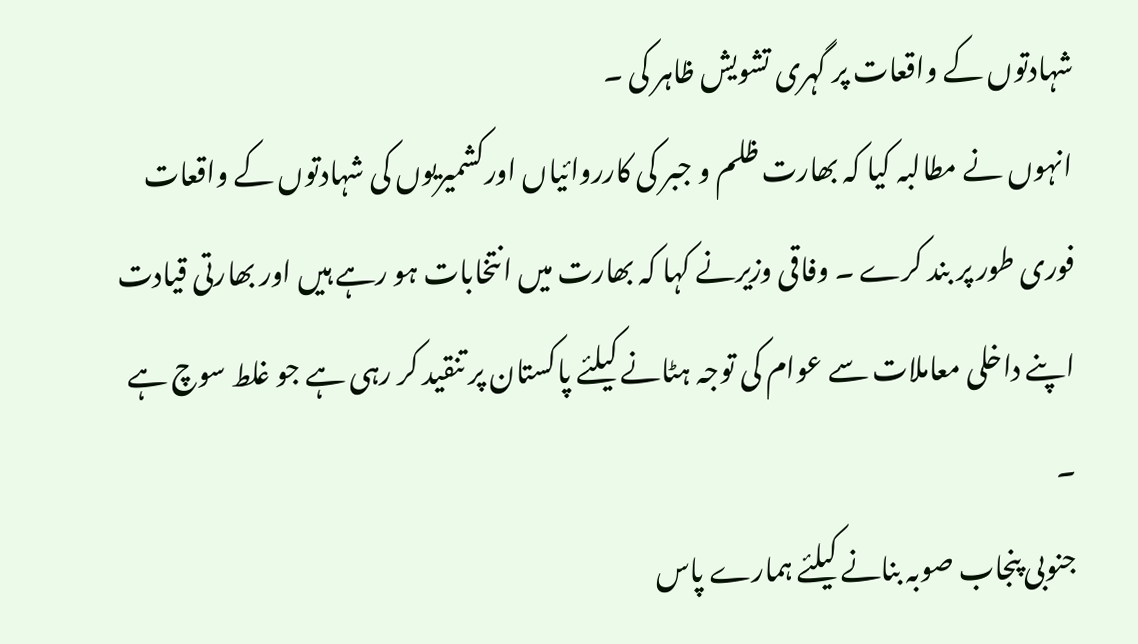شہادتوں کے واقعات پر گہری تشویش ظاہر کی ۔
انہوں نے مطالبہ کیا کہ بھارت ظلم و جبر کی کارروائیاں اورکشمیریوں کی شہادتوں کے واقعات فوری طور پر بند کرے ۔ وفاقی وزیرنے کہا کہ بھارت میں انتخابات ہو رہے ہیں اور بھارتی قیادت اپنے داخلی معاملات سے عوام کی توجہ ہٹانے کیلئے پاکستان پر تنقید کر رہی ہے جو غلط سوچ ہے ۔
جنوبی پنجاب صوبہ بنانے کیلئے ہمارے پاس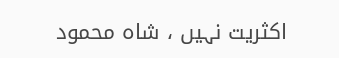اکثریت نہیں ، شاہ محمود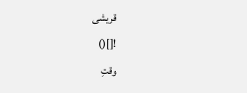قریشی
![]()
وقتِ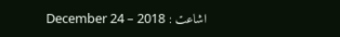اشاعت : December 24 – 2018